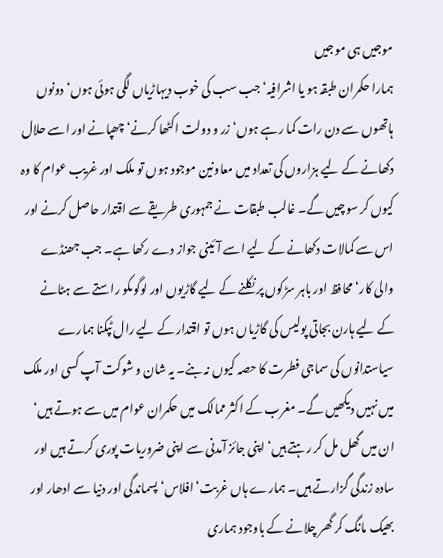موجیں ہی موجیں
ہمارا حکمران طبقہ ہو یا اشرافیہ‘جب سب کی خوب دیہاڑیاں لگی ہوئی ہوں‘ دونوں ہاتھوں سے دن رات کما رہے ہوں‘ زر و دولت اکٹھا کرنے‘ چھپانے اور اسے حلال دکھانے کے لیے ہزاروں کی تعداد میں معاونین موجود ہوں تو ملک اور غریب عوام کا وہ کیوں کر سوچیں گے۔ غالب طبقات نے جمہوری طریقے سے اقتدار حاصل کرنے اور اس سے کمالات دکھانے کے لیے اسے آئینی جواز دے رکھا ہے۔ جب جھنڈے والی کار‘ محافظ اور باہر سڑکوں پر نکلنے کے لیے گاڑیوں اور لوگوںکو راستے سے ہٹانے کے لیے ہارن بجاتی پولیس کی گاڑیاں ہوں تو اقتدار کے لیے رال ٹپکنا ہمارے سیاستدانوں کی سماجی فطرت کا حصہ کیوں نہ بنے۔ یہ شان و شوکت آپ کسی اور ملک میں نہیں دیکھیں گے۔ مغرب کے اکثر ممالک میں حکمران عوام میں سے ہوتے ہیں‘ ان میں گھل مل کر رہتے ہیں‘ اپنی جائز آمدنی سے اپنی ضروریات پوری کرتے ہیں اور سادہ زندگی گزارتے ہیں۔ ہمارے ہاں غربت‘ افلاس‘ پسماندگی اور دنیا سے ادھار اور بھیک مانگ کر گھر چلانے کے باوجود ہماری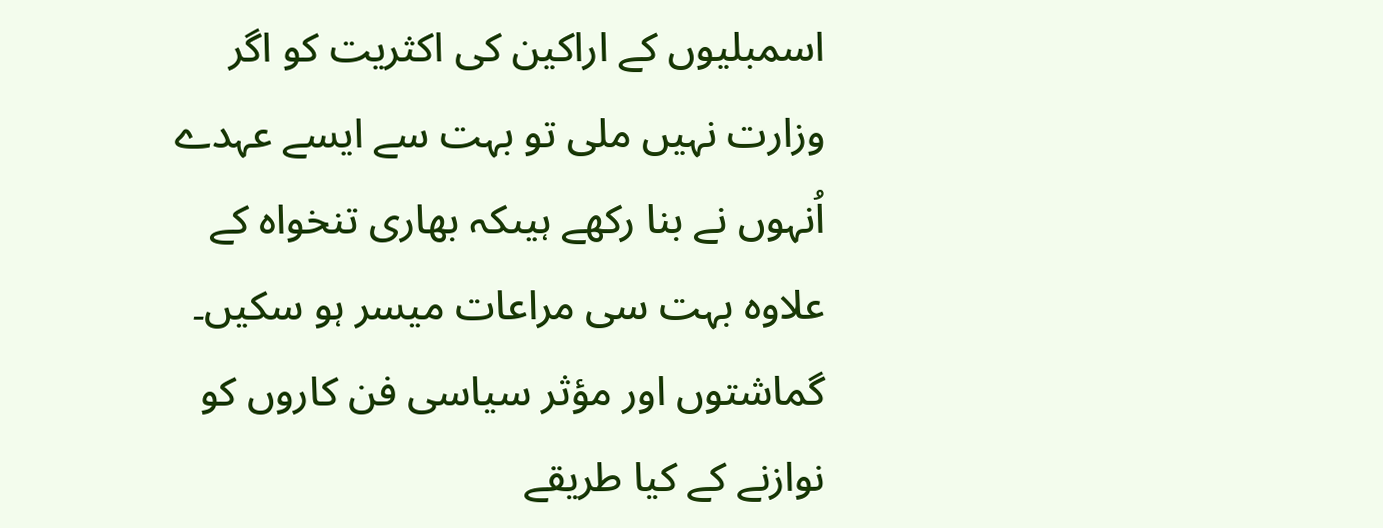اسمبلیوں کے اراکین کی اکثریت کو اگر وزارت نہیں ملی تو بہت سے ایسے عہدے اُنہوں نے بنا رکھے ہیںکہ بھاری تنخواہ کے علاوہ بہت سی مراعات میسر ہو سکیں۔ گماشتوں اور مؤثر سیاسی فن کاروں کو نوازنے کے کیا طریقے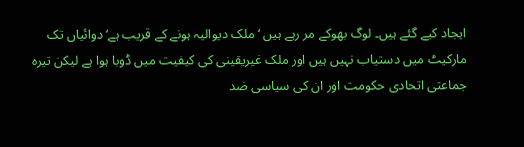ایجاد کیے گئے ہیں۔ لوگ بھوکے مر رہے ہیں ‘ ملک دیوالیہ ہونے کے قریب ہے‘ دوائیاں تک مارکیٹ میں دستیاب نہیں ہیں اور ملک غیریقینی کی کیفیت میں ڈوبا ہوا ہے لیکن تیرہ جماعتی اتحادی حکومت اور ان کی سیاسی ضد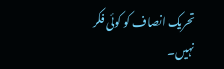تحریک انصاف کو کوئی فکر نہیں۔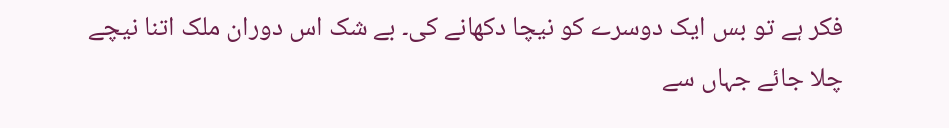فکر ہے تو بس ایک دوسرے کو نیچا دکھانے کی۔ بے شک اس دوران ملک اتنا نیچے چلا جائے جہاں سے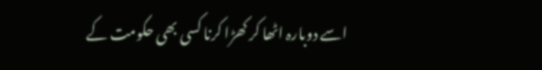اسے دوبارہ اٹھا کر کھڑا کرنا کسی بھی حکومت کے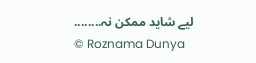لیے شاید ممکن نہ........
© Roznama Dunya